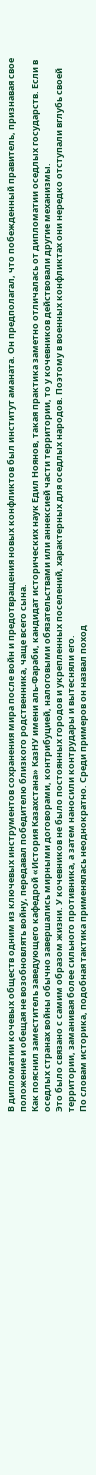В дипломатии кочевых обществ одним из ключевых инструментов сохранения мира после войн и предотвращения новых конфликтов был институт аманата. Он предполагал, что побежденный правитель, признавая свое положение и обещая не возобновлять войну, передавал победителю близкого родственника, чаще всего сына.
Как пояснил заместитель заведующего кафедрой «История Казахстана» КазНУ имени аль-Фараби, кандидат исторических наук Едил Ноянов, такая практика заметно отличалась от дипломатии оседлых государств. Если в оседлых странах войны обычно завершались мирными договорами, контрибуцией, налоговыми обязательствами или аннексией части территории, то у кочевников действовали другие механизмы.
Это было связано с самим образом жизни. У кочевников не было постоянных городов и укрепленных поселений, характерных для оседлых народов. Поэтому в военных конфликтах они нередко отступали вглубь своей территории, заманивая более сильного противника, а затем наносили контрудары и вытесняли его.
По словам историка, подобная тактика применялась неоднократно. Среди примеров он назвал поход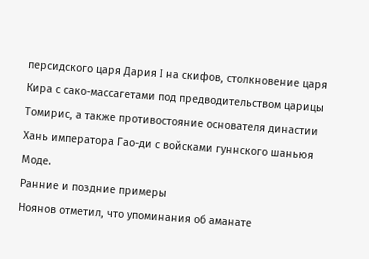персидского царя Дария I на скифов, столкновение царя Кира с сако-массагетами под предводительством царицы Томирис, а также противостояние основателя династии Хань императора Гао-ди с войсками гуннского шаньюя Моде.
Ранние и поздние примеры
Ноянов отметил, что упоминания об аманате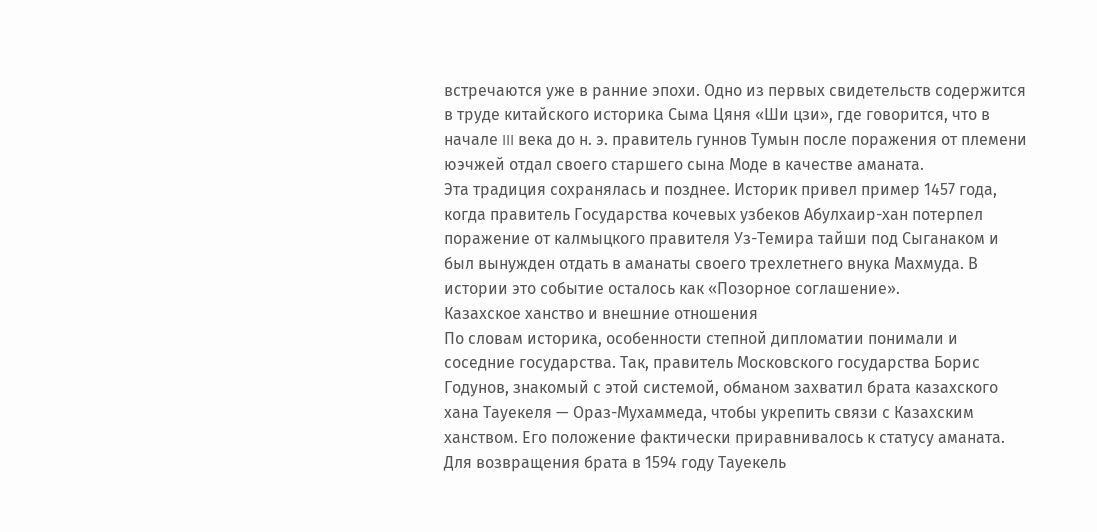встречаются уже в ранние эпохи. Одно из первых свидетельств содержится в труде китайского историка Сыма Цяня «Ши цзи», где говорится, что в начале III века до н. э. правитель гуннов Тумын после поражения от племени юэчжей отдал своего старшего сына Моде в качестве аманата.
Эта традиция сохранялась и позднее. Историк привел пример 1457 года, когда правитель Государства кочевых узбеков Абулхаир-хан потерпел поражение от калмыцкого правителя Уз-Темира тайши под Сыганаком и был вынужден отдать в аманаты своего трехлетнего внука Махмуда. В истории это событие осталось как «Позорное соглашение».
Казахское ханство и внешние отношения
По словам историка, особенности степной дипломатии понимали и соседние государства. Так, правитель Московского государства Борис Годунов, знакомый с этой системой, обманом захватил брата казахского хана Тауекеля — Ораз-Мухаммеда, чтобы укрепить связи с Казахским ханством. Его положение фактически приравнивалось к статусу аманата.
Для возвращения брата в 1594 году Тауекель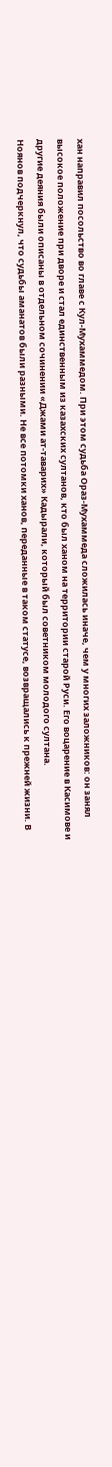хан направил посольство во главе с Кул-Мухаммедом. При этом судьба Ораз-Мухаммеда сложилась иначе, чем у многих заложников: он занял высокое положение при дворе и стал единственным из казахских султанов, кто был ханом на территории старой Руси. Его воцарение в Касимове и другие деяния были описаны в отдельном сочинении «Джами ат-таварих» Кадырали, который был советником молодого султана.
Ноянов подчеркнул, что судьбы аманатов были разными. Не все потомки ханов, переданные в таком статусе, возвращались к прежней жизни. В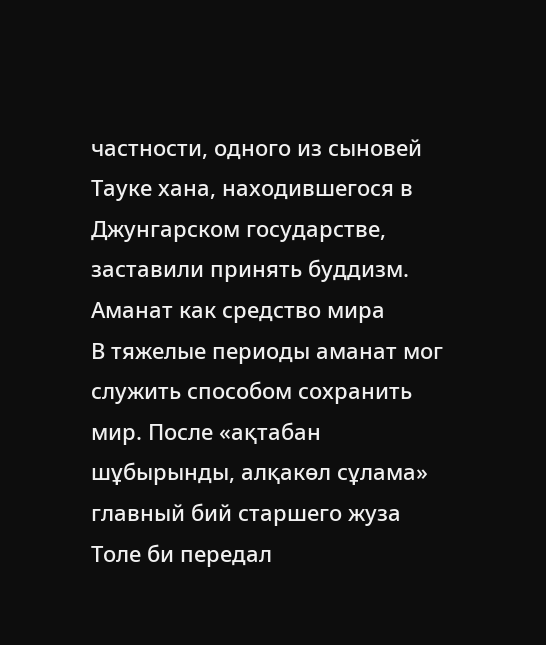частности, одного из сыновей Тауке хана, находившегося в Джунгарском государстве, заставили принять буддизм.
Аманат как средство мира
В тяжелые периоды аманат мог служить способом сохранить мир. После «ақтабан шұбырынды, алқакөл сұлама» главный бий старшего жуза Толе би передал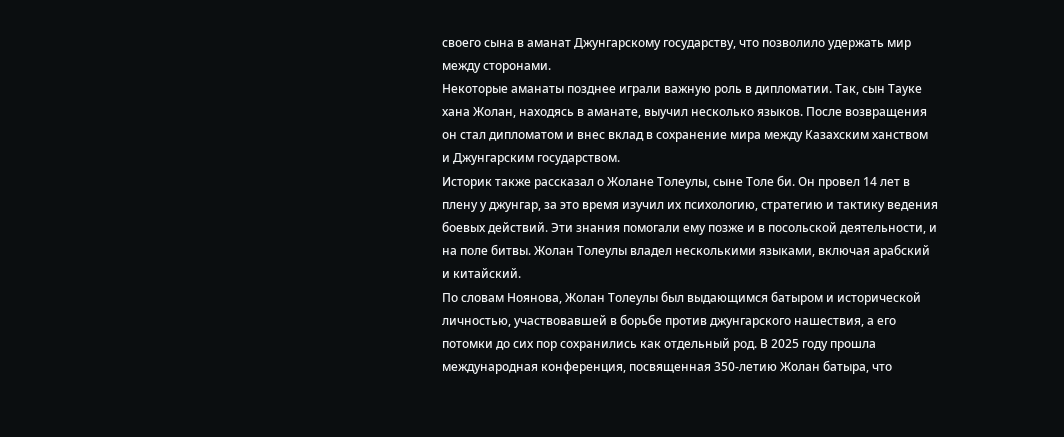своего сына в аманат Джунгарскому государству, что позволило удержать мир между сторонами.
Некоторые аманаты позднее играли важную роль в дипломатии. Так, сын Тауке хана Жолан, находясь в аманате, выучил несколько языков. После возвращения он стал дипломатом и внес вклад в сохранение мира между Казахским ханством и Джунгарским государством.
Историк также рассказал о Жолане Толеулы, сыне Толе би. Он провел 14 лет в плену у джунгар, за это время изучил их психологию, стратегию и тактику ведения боевых действий. Эти знания помогали ему позже и в посольской деятельности, и на поле битвы. Жолан Толеулы владел несколькими языками, включая арабский и китайский.
По словам Ноянова, Жолан Толеулы был выдающимся батыром и исторической личностью, участвовавшей в борьбе против джунгарского нашествия, а его потомки до сих пор сохранились как отдельный род. В 2025 году прошла международная конференция, посвященная 350-летию Жолан батыра, что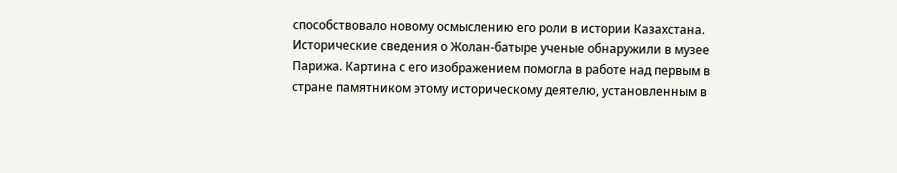способствовало новому осмыслению его роли в истории Казахстана.
Исторические сведения о Жолан-батыре ученые обнаружили в музее Парижа. Картина с его изображением помогла в работе над первым в стране памятником этому историческому деятелю, установленным в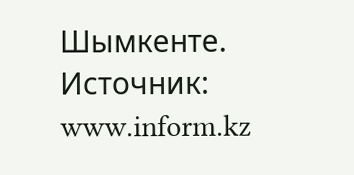Шымкенте.
Источник: www.inform.kz